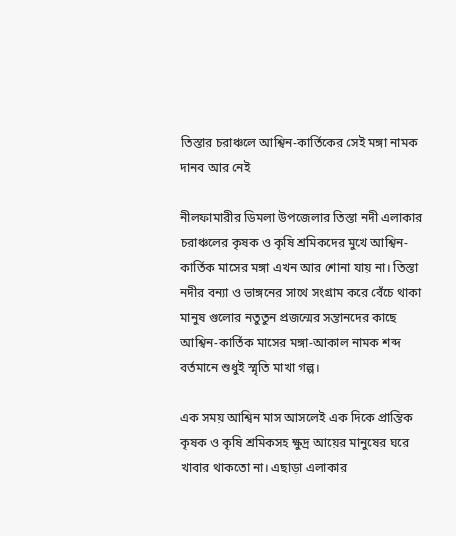তিস্তার চরাঞ্চলে আশ্বিন-কার্তিকের সেই মঙ্গা নামক দানব আর নেই

নীলফামারীর ডিমলা উপজেলার তিস্তা নদী এলাকার চরাঞ্চলের কৃষক ও কৃষি শ্রমিকদের মুখে আশ্বিন-কার্তিক মাসের মঙ্গা এখন আর শোনা যায় না। তিস্তা নদীর বন্যা ও ভাঙ্গনের সাথে সংগ্রাম করে বেঁচে থাকা মানুষ গুলোর নতুতুন প্রজন্মের সন্তানদের কাছে আশ্বিন-কার্তিক মাসের মঙ্গা-আকাল নামক শব্দ বর্তমানে শুধুই স্মৃতি মাখা গল্প।

এক সময় আশ্বিন মাস আসলেই এক দিকে প্রান্তিক কৃষক ও কৃষি শ্রমিকসহ ক্ষুদ্র আয়ের মানুষের ঘরে খাবার থাকতো না। এছাড়া এলাকার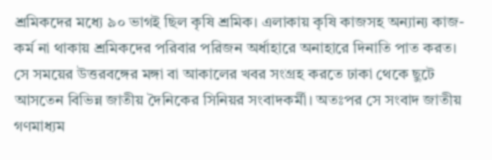শ্রমিকদের মধ্যে ৯০ ভাগই ছিল কৃষি শ্রমিক। এলাকায় কৃষি কাজসহ অন্যান্য কাজ-কর্ম না থাকায় শ্রমিকদের পরিবার পরিজন অর্ধাহারে অনাহারে দিনাতি পাত করত। সে সময়ের উত্তরবঙ্গের মঙ্গা বা আকালের খবর সংগ্রহ করতে ঢাকা থেকে ছুটে আসতেন বিভিন্ন জাতীয় দৈনিকের সিনিয়র সংবাদকর্মী। অতঃপর সে সংবাদ জাতীয় গণমাধ্যম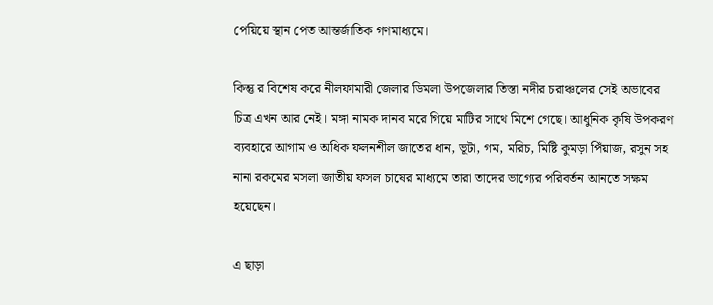পেয়িয়ে স্থান পেত আন্তর্জাতিক গণমাধ্যমে।

কিন্তু র বিশেষ করে নীলফামারী জেলার ডিমলা উপজেলার তিস্তা নদীর চরাঞ্চলের সেই অভাবের চিত্র এখন আর নেই। মঙ্গা নামক দানব মরে গিয়ে মাটির সাথে মিশে গেছে। আধুনিক কৃষি উপকরণ ব্যবহারে আগাম ও অধিক ফলনশীল জাতের ধান, ভূটা, গম, মরিচ, মিষ্টি কুমড়া পিঁয়াজ, রসুন সহ নানা রকমের মসলা জাতীয় ফসল চাষের মাধ্যমে তারা তাদের ভাগ্যের পরিবর্তন আনতে সক্ষম হয়েছেন।

এ ছাড়া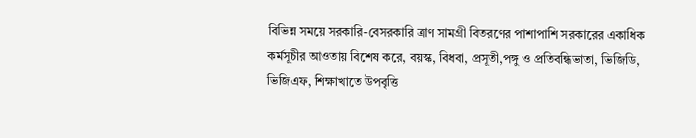বিভিন্ন সময়ে সরকারি-বেসরকারি ত্রাণ সামগ্রী বিতরণের পাশাপাশি সরকারের একাধিক কর্মসূচীর আওতায় বিশেষ করে, বয়স্ক, বিধবা, প্রসূতী,পঙ্গু ও প্রতিবন্ধিভাতা, ভিজিডি, ভিজিএফ, শিক্ষাখাতে উপবৃত্তি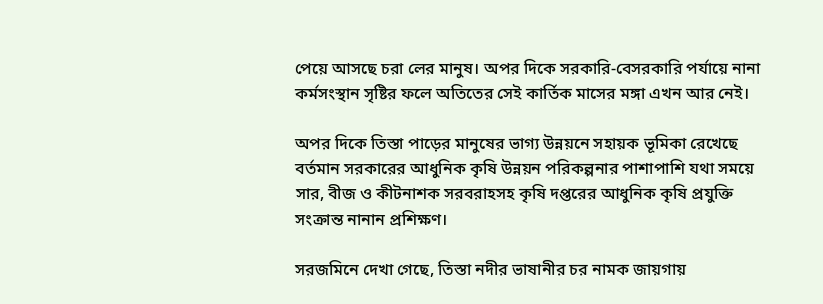পেয়ে আসছে চরা লের মানুষ। অপর দিকে সরকারি-বেসরকারি পর্যায়ে নানা কর্মসংস্থান সৃষ্টির ফলে অতিতের সেই কার্তিক মাসের মঙ্গা এখন আর নেই।

অপর দিকে তিস্তা পাড়ের মানুষের ভাগ্য উন্নয়নে সহায়ক ভূমিকা রেখেছে বর্তমান সরকারের আধুনিক কৃষি উন্নয়ন পরিকল্পনার পাশাপাশি যথা সময়ে সার, বীজ ও কীটনাশক সরবরাহসহ কৃষি দপ্তরের আধুনিক কৃষি প্রযুক্তি সংক্রান্ত নানান প্রশিক্ষণ।

সরজমিনে দেখা গেছে, তিস্তা নদীর ভাষানীর চর নামক জায়গায়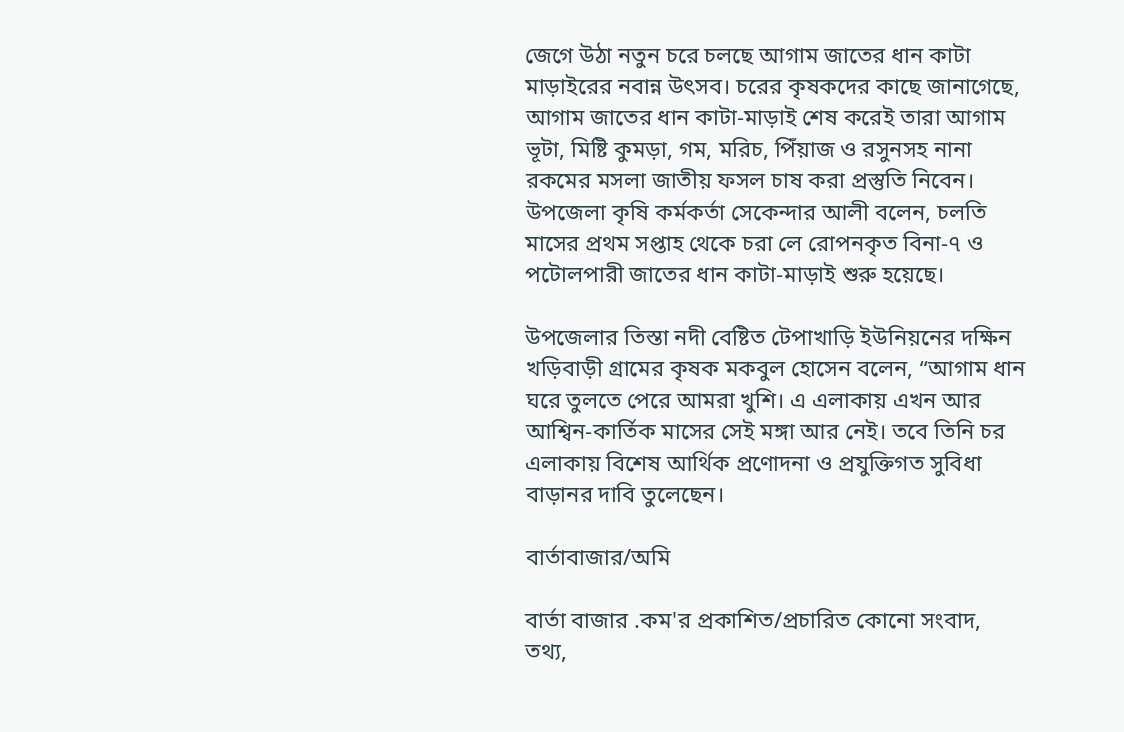জেগে উঠা নতুন চরে চলছে আগাম জাতের ধান কাটা মাড়াইরের নবান্ন উৎসব। চরের কৃষকদের কাছে জানাগেছে, আগাম জাতের ধান কাটা-মাড়াই শেষ করেই তারা আগাম ভূটা, মিষ্টি কুমড়া, গম, মরিচ, পিঁয়াজ ও রসুনসহ নানা রকমের মসলা জাতীয় ফসল চাষ করা প্রস্তুতি নিবেন। উপজেলা কৃষি কর্মকর্তা সেকেন্দার আলী বলেন, চলতি মাসের প্রথম সপ্তাহ থেকে চরা লে রোপনকৃত বিনা-৭ ও পটোলপারী জাতের ধান কাটা-মাড়াই শুরু হয়েছে।

উপজেলার তিস্তা নদী বেষ্টিত টেপাখাড়ি ইউনিয়নের দক্ষিন খড়িবাড়ী গ্রামের কৃষক মকবুল হোসেন বলেন, “আগাম ধান ঘরে তুলতে পেরে আমরা খুশি। এ এলাকায় এখন আর আশ্বিন-কার্তিক মাসের সেই মঙ্গা আর নেই। তবে তিনি চর এলাকায় বিশেষ আর্থিক প্রণোদনা ও প্রযুক্তিগত সুবিধা বাড়ানর দাবি তুলেছেন।

বার্তাবাজার/অমি

বার্তা বাজার .কম'র প্রকাশিত/প্রচারিত কোনো সংবাদ, তথ্য,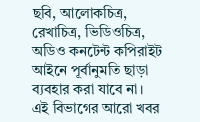ছবি, আলোকচিত্র, রেখাচিত্র, ভিডিওচিত্র, অডিও কনটেন্ট কপিরাইট আইনে পূর্বানুমতি ছাড়া ব্যবহার করা যাবে না।
এই বিভাগের আরো খবর